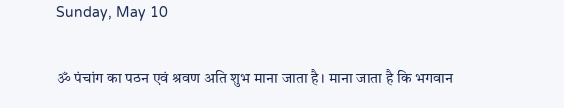Sunday, May 10

ॐ पंचांग का पठन एवं श्रवण अति शुभ माना जाता है। माना जाता है कि भगवान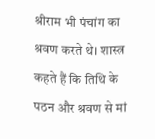श्रीराम भी पंचांग का श्रवण करते थे। शास्त्र कहते हैं कि तिथि के पठन और श्रवण से मां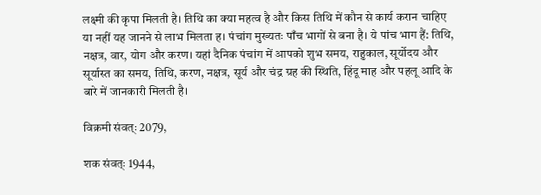लक्ष्मी की कृपा मिलती है। तिथि का क्या महत्व है और किस तिथि में कौन से कार्य करान चाहिए या नहीं यह जानने से लाभ मिलता ह। पंचांग मुख्यतः पाँच भागों से बना है। ये पांच भाग हैं: तिथि, नक्षत्र, वार, योग और करण। यहां दैनिक पंचांग में आपको शुभ समय, राहुकाल, सूर्योदय और सूर्यास्त का समय, तिथि, करण, नक्षत्र, सूर्य और चंद्र ग्रह की स्थिति, हिंदू माह और पहलू आदि के बारे में जानकारी मिलती है।

विक्रमी संवत्ः 2079,

शक संवत्ः 1944,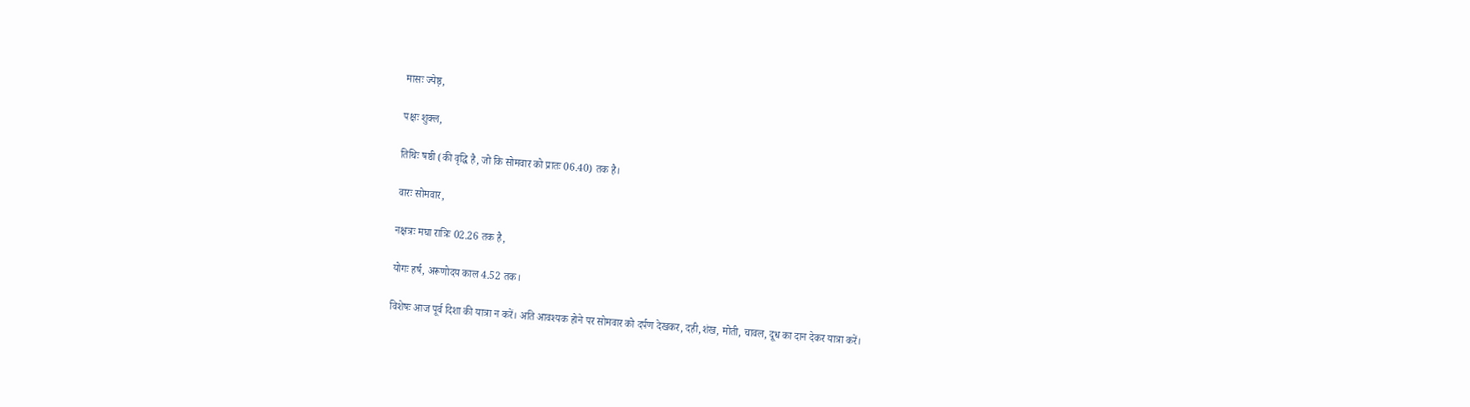मासः ज्येष्ठ़,

पक्षः शुक्ल,

तिथिः षष्ठी (की वृद्धि है, जो कि सोमवार को प्रातः 06.40) तक है।

वारः सोमवार,

नक्षत्रः मघा रात्रिः 02.26 तक है,

योगः हर्ष, अरूणोदय काल 4.52 तक।

विशेषः आज पूर्व दिशा की यात्रा न करें। अति आवश्यक होने पर सोमवार को दर्पण देखकर, दही,शंख, मोती, चावल, दूध का दान देकर यात्रा करें।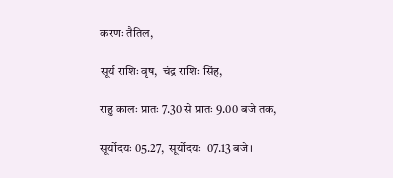करणः तैतिल,

सूर्य राशिः वृष,  चंद्र राशिः सिंह,

राहु कालः प्रातः 7.30 से प्रातः 9.00 बजे तक,

सूर्योदयः 05.27,  सूर्योदयः  07.13 बजे।